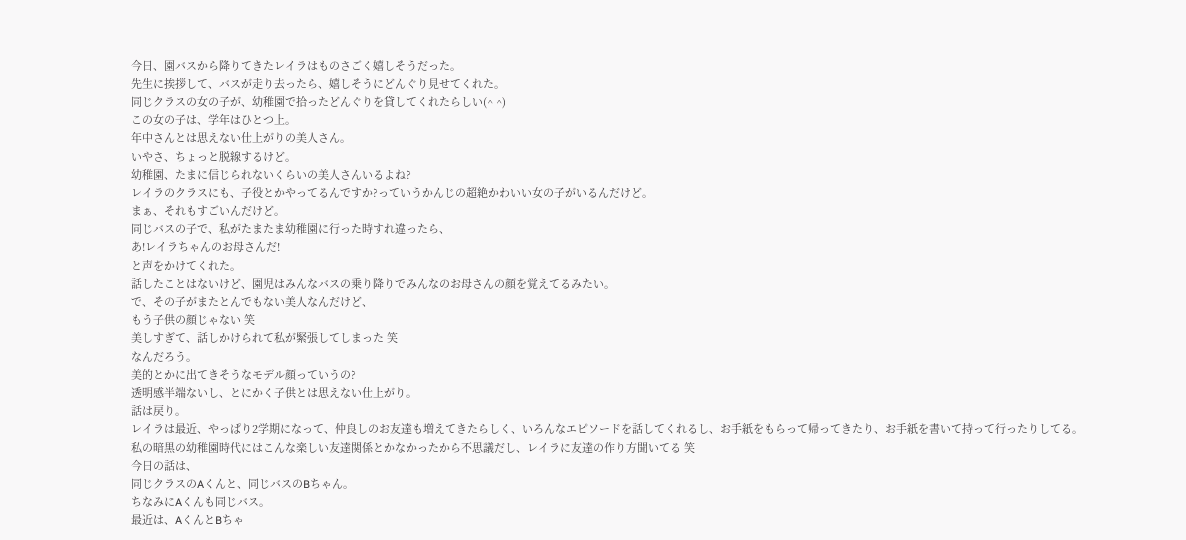今日、園バスから降りてきたレイラはものさごく嬉しそうだった。
先生に挨拶して、バスが走り去ったら、嬉しそうにどんぐり見せてくれた。
同じクラスの女の子が、幼稚園で拾ったどんぐりを貸してくれたらしい(^ ^)
この女の子は、学年はひとつ上。
年中さんとは思えない仕上がりの美人さん。
いやさ、ちょっと脱線するけど。
幼稚園、たまに信じられないくらいの美人さんいるよね?
レイラのクラスにも、子役とかやってるんですか?っていうかんじの超絶かわいい女の子がいるんだけど。
まぁ、それもすごいんだけど。
同じバスの子で、私がたまたま幼稚園に行った時すれ違ったら、
あ!レイラちゃんのお母さんだ!
と声をかけてくれた。
話したことはないけど、園児はみんなバスの乗り降りでみんなのお母さんの顔を覚えてるみたい。
で、その子がまたとんでもない美人なんだけど、
もう子供の顔じゃない 笑
美しすぎて、話しかけられて私が緊張してしまった 笑
なんだろう。
美的とかに出てきそうなモデル顔っていうの?
透明感半端ないし、とにかく子供とは思えない仕上がり。
話は戻り。
レイラは最近、やっぱり2学期になって、仲良しのお友達も増えてきたらしく、いろんなエピソードを話してくれるし、お手紙をもらって帰ってきたり、お手紙を書いて持って行ったりしてる。
私の暗黒の幼稚園時代にはこんな楽しい友達関係とかなかったから不思議だし、レイラに友達の作り方聞いてる 笑
今日の話は、
同じクラスのAくんと、同じバスのBちゃん。
ちなみにAくんも同じバス。
最近は、AくんとBちゃ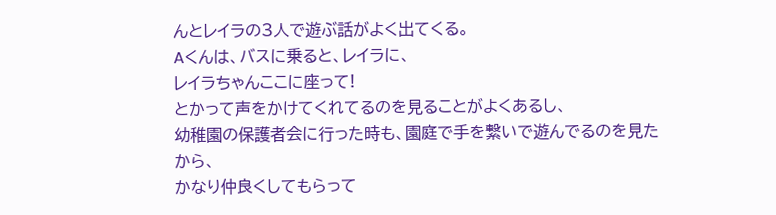んとレイラの3人で遊ぶ話がよく出てくる。
Aくんは、バスに乗ると、レイラに、
レイラちゃんここに座って!
とかって声をかけてくれてるのを見ることがよくあるし、
幼稚園の保護者会に行った時も、園庭で手を繋いで遊んでるのを見たから、
かなり仲良くしてもらって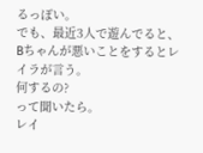るっぽい。
でも、最近3人で遊んでると、
Bちゃんが悪いことをするとレイラが言う。
何するの?
って聞いたら。
レイ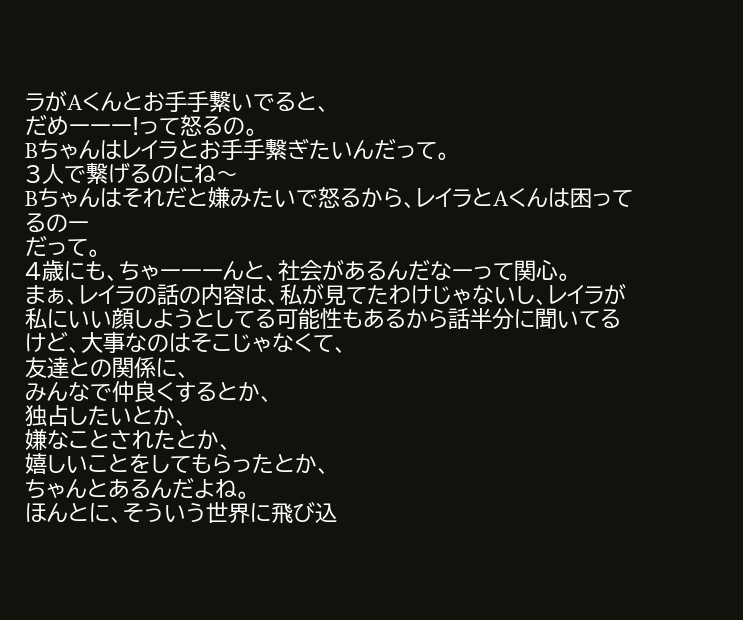ラがAくんとお手手繋いでると、
だめーーー!って怒るの。
Bちゃんはレイラとお手手繋ぎたいんだって。
3人で繋げるのにね〜
Bちゃんはそれだと嫌みたいで怒るから、レイラとAくんは困ってるのー
だって。
4歳にも、ちゃーーーんと、社会があるんだなーって関心。
まぁ、レイラの話の内容は、私が見てたわけじゃないし、レイラが私にいい顔しようとしてる可能性もあるから話半分に聞いてるけど、大事なのはそこじゃなくて、
友達との関係に、
みんなで仲良くするとか、
独占したいとか、
嫌なことされたとか、
嬉しいことをしてもらったとか、
ちゃんとあるんだよね。
ほんとに、そういう世界に飛び込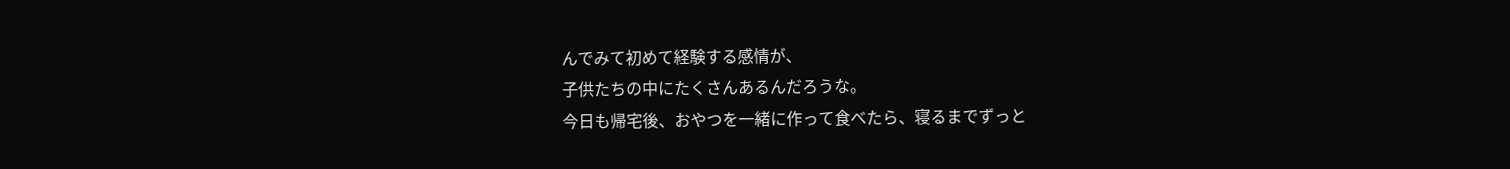んでみて初めて経験する感情が、
子供たちの中にたくさんあるんだろうな。
今日も帰宅後、おやつを一緒に作って食べたら、寝るまでずっと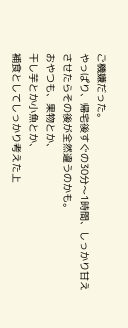ご機嫌だった。
やっぱり、帰宅後すぐの30分〜1時間、しっかり甘えさせたらその後が全然違うのかも。
おやつも、果物とか、
干し芋とか小魚とか、
補食としてしっかり考えた上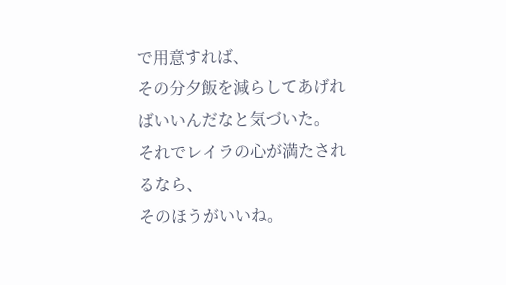で用意すれば、
その分夕飯を減らしてあげればいいんだなと気づいた。
それでレイラの心が満たされるなら、
そのほうがいいね。